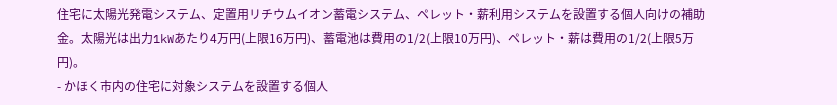住宅に太陽光発電システム、定置用リチウムイオン蓄電システム、ペレット・薪利用システムを設置する個人向けの補助金。太陽光は出力1kWあたり4万円(上限16万円)、蓄電池は費用の1/2(上限10万円)、ペレット・薪は費用の1/2(上限5万円)。
- かほく市内の住宅に対象システムを設置する個人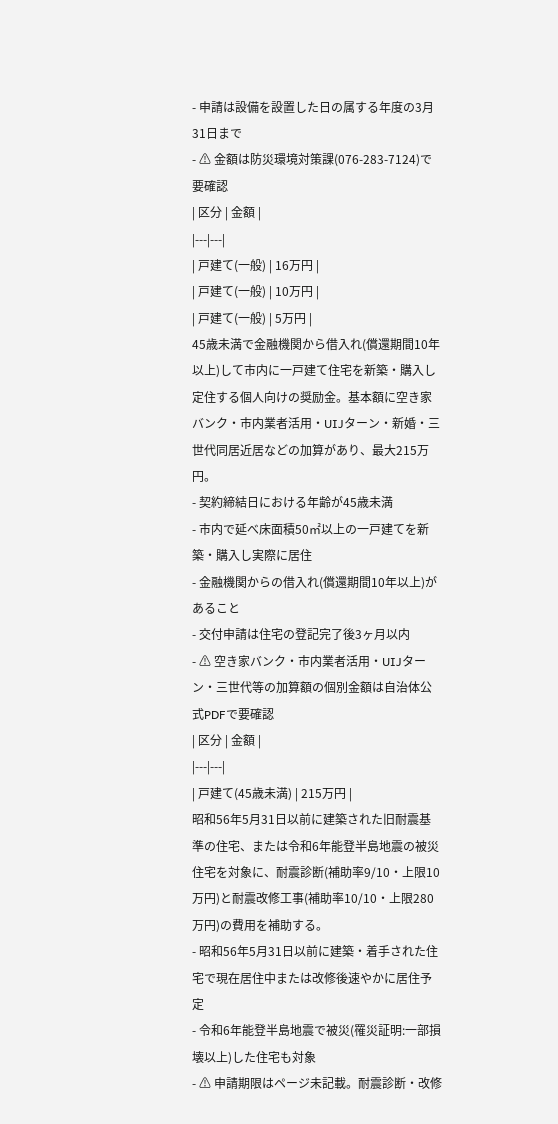- 申請は設備を設置した日の属する年度の3月31日まで
- ⚠ 金額は防災環境対策課(076-283-7124)で要確認
| 区分 | 金額 |
|---|---|
| 戸建て(一般) | 16万円 |
| 戸建て(一般) | 10万円 |
| 戸建て(一般) | 5万円 |
45歳未満で金融機関から借入れ(償還期間10年以上)して市内に一戸建て住宅を新築・購入し定住する個人向けの奨励金。基本額に空き家バンク・市内業者活用・UIJターン・新婚・三世代同居近居などの加算があり、最大215万円。
- 契約締結日における年齢が45歳未満
- 市内で延べ床面積50㎡以上の一戸建てを新築・購入し実際に居住
- 金融機関からの借入れ(償還期間10年以上)があること
- 交付申請は住宅の登記完了後3ヶ月以内
- ⚠ 空き家バンク・市内業者活用・UIJターン・三世代等の加算額の個別金額は自治体公式PDFで要確認
| 区分 | 金額 |
|---|---|
| 戸建て(45歳未満) | 215万円 |
昭和56年5月31日以前に建築された旧耐震基準の住宅、または令和6年能登半島地震の被災住宅を対象に、耐震診断(補助率9/10・上限10万円)と耐震改修工事(補助率10/10・上限280万円)の費用を補助する。
- 昭和56年5月31日以前に建築・着手された住宅で現在居住中または改修後速やかに居住予定
- 令和6年能登半島地震で被災(罹災証明:一部損壊以上)した住宅も対象
- ⚠ 申請期限はページ未記載。耐震診断・改修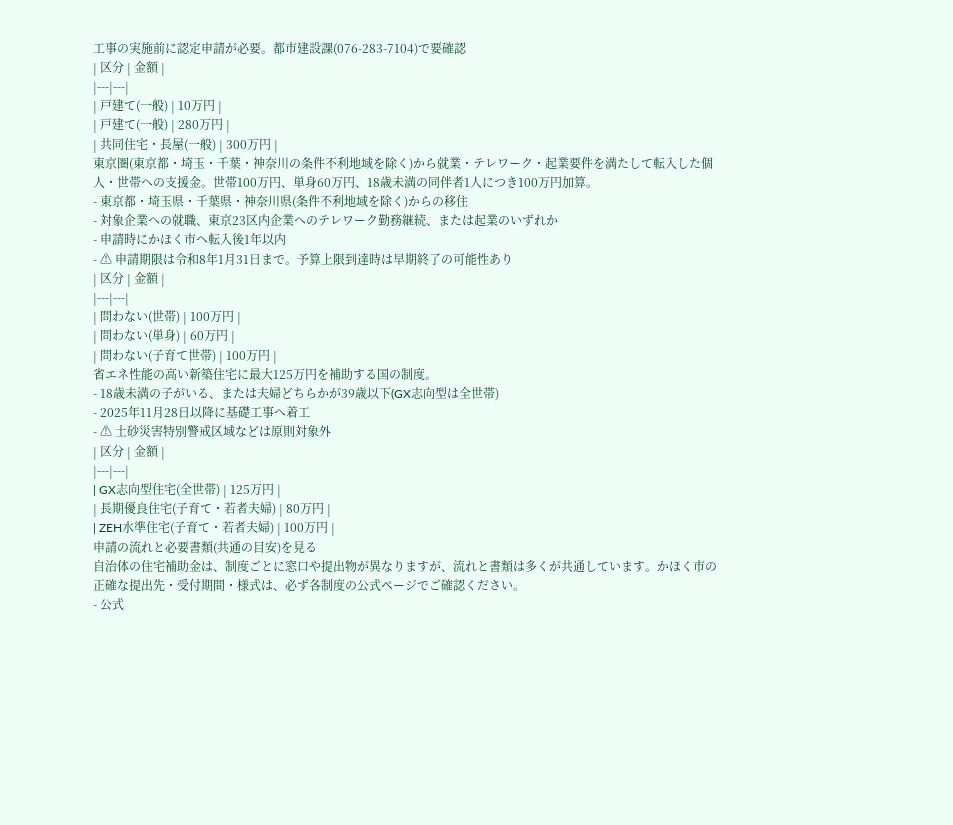工事の実施前に認定申請が必要。都市建設課(076-283-7104)で要確認
| 区分 | 金額 |
|---|---|
| 戸建て(一般) | 10万円 |
| 戸建て(一般) | 280万円 |
| 共同住宅・長屋(一般) | 300万円 |
東京圏(東京都・埼玉・千葉・神奈川の条件不利地域を除く)から就業・テレワーク・起業要件を満たして転入した個人・世帯への支援金。世帯100万円、単身60万円、18歳未満の同伴者1人につき100万円加算。
- 東京都・埼玉県・千葉県・神奈川県(条件不利地域を除く)からの移住
- 対象企業への就職、東京23区内企業へのテレワーク勤務継続、または起業のいずれか
- 申請時にかほく市へ転入後1年以内
- ⚠ 申請期限は令和8年1月31日まで。予算上限到達時は早期終了の可能性あり
| 区分 | 金額 |
|---|---|
| 問わない(世帯) | 100万円 |
| 問わない(単身) | 60万円 |
| 問わない(子育て世帯) | 100万円 |
省エネ性能の高い新築住宅に最大125万円を補助する国の制度。
- 18歳未満の子がいる、または夫婦どちらかが39歳以下(GX志向型は全世帯)
- 2025年11月28日以降に基礎工事へ着工
- ⚠ 土砂災害特別警戒区域などは原則対象外
| 区分 | 金額 |
|---|---|
| GX志向型住宅(全世帯) | 125万円 |
| 長期優良住宅(子育て・若者夫婦) | 80万円 |
| ZEH水準住宅(子育て・若者夫婦) | 100万円 |
申請の流れと必要書類(共通の目安)を見る
自治体の住宅補助金は、制度ごとに窓口や提出物が異なりますが、流れと書類は多くが共通しています。かほく市の正確な提出先・受付期間・様式は、必ず各制度の公式ページでご確認ください。
- 公式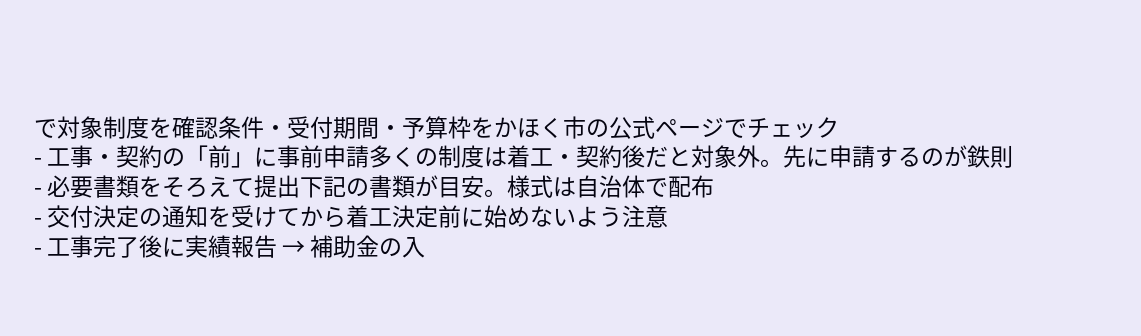で対象制度を確認条件・受付期間・予算枠をかほく市の公式ページでチェック
- 工事・契約の「前」に事前申請多くの制度は着工・契約後だと対象外。先に申請するのが鉄則
- 必要書類をそろえて提出下記の書類が目安。様式は自治体で配布
- 交付決定の通知を受けてから着工決定前に始めないよう注意
- 工事完了後に実績報告 → 補助金の入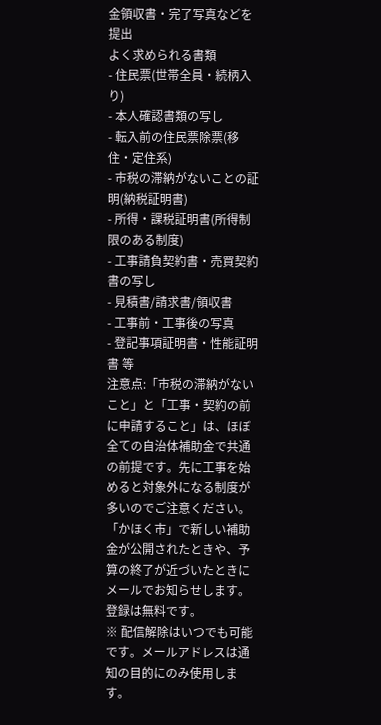金領収書・完了写真などを提出
よく求められる書類
- 住民票(世帯全員・続柄入り)
- 本人確認書類の写し
- 転入前の住民票除票(移住・定住系)
- 市税の滞納がないことの証明(納税証明書)
- 所得・課税証明書(所得制限のある制度)
- 工事請負契約書・売買契約書の写し
- 見積書/請求書/領収書
- 工事前・工事後の写真
- 登記事項証明書・性能証明書 等
注意点:「市税の滞納がないこと」と「工事・契約の前に申請すること」は、ほぼ全ての自治体補助金で共通の前提です。先に工事を始めると対象外になる制度が多いのでご注意ください。
「かほく市」で新しい補助金が公開されたときや、予算の終了が近づいたときにメールでお知らせします。登録は無料です。
※ 配信解除はいつでも可能です。メールアドレスは通知の目的にのみ使用します。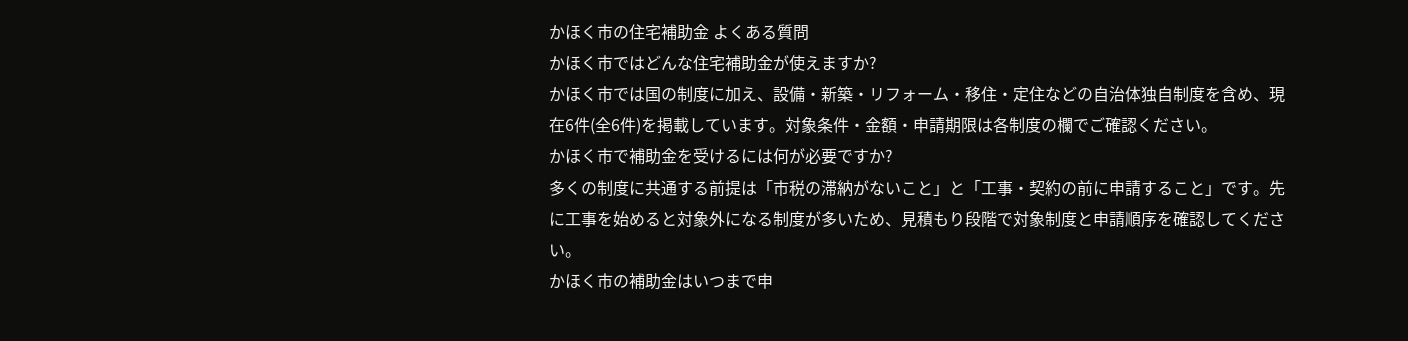かほく市の住宅補助金 よくある質問
かほく市ではどんな住宅補助金が使えますか?
かほく市では国の制度に加え、設備・新築・リフォーム・移住・定住などの自治体独自制度を含め、現在6件(全6件)を掲載しています。対象条件・金額・申請期限は各制度の欄でご確認ください。
かほく市で補助金を受けるには何が必要ですか?
多くの制度に共通する前提は「市税の滞納がないこと」と「工事・契約の前に申請すること」です。先に工事を始めると対象外になる制度が多いため、見積もり段階で対象制度と申請順序を確認してください。
かほく市の補助金はいつまで申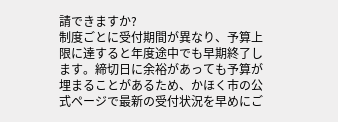請できますか?
制度ごとに受付期間が異なり、予算上限に達すると年度途中でも早期終了します。締切日に余裕があっても予算が埋まることがあるため、かほく市の公式ページで最新の受付状況を早めにご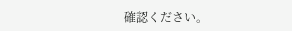確認ください。